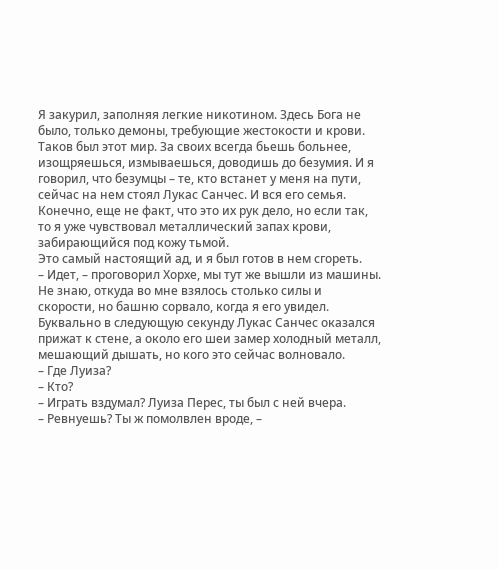Я закурил, заполняя легкие никотином. Здесь Бога не было, только демоны, требующие жестокости и крови. Таков был этот мир. За своих всегда бьешь больнее, изощряешься, измываешься, доводишь до безумия. И я говорил, что безумцы – те, кто встанет у меня на пути, сейчас на нем стоял Лукас Санчес. И вся его семья. Конечно, еще не факт, что это их рук дело, но если так, то я уже чувствовал металлический запах крови, забирающийся под кожу тьмой.
Это самый настоящий ад, и я был готов в нем сгореть.
– Идет, – проговорил Хорхе, мы тут же вышли из машины. Не знаю, откуда во мне взялось столько силы и скорости, но башню сорвало, когда я его увидел. Буквально в следующую секунду Лукас Санчес оказался прижат к стене, а около его шеи замер холодный металл, мешающий дышать, но кого это сейчас волновало.
– Где Луиза?
– Кто?
– Играть вздумал? Луиза Перес, ты был с ней вчера.
– Ревнуешь? Ты ж помолвлен вроде, –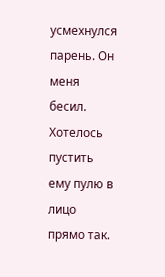усмехнулся парень. Он меня бесил.
Хотелось пустить ему пулю в лицо прямо так.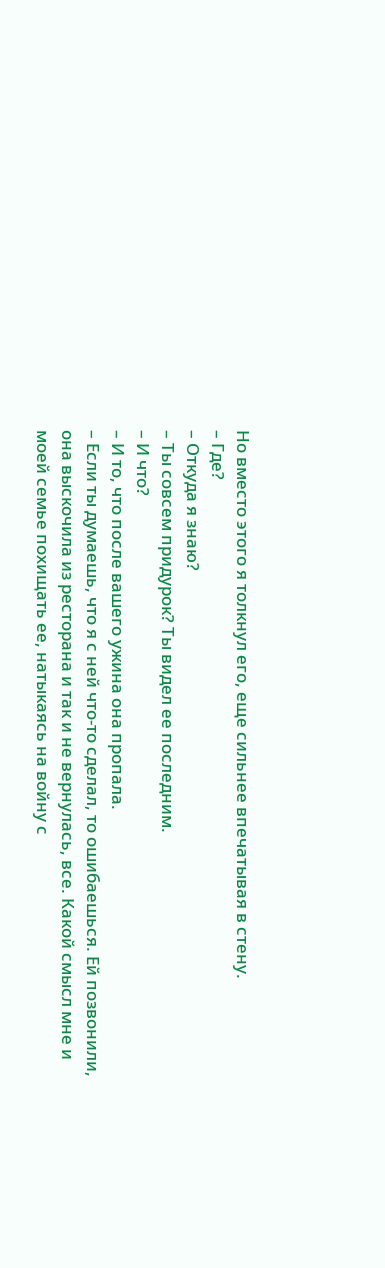Но вместо этого я толкнул его, еще сильнее впечатывая в стену.
– Где?
– Откуда я знаю?
– Ты совсем придурок? Ты видел ее последним.
– И что?
– И то, что после вашего ужина она пропала.
– Если ты думаешь, что я с ней что-то сделал, то ошибаешься. Ей позвонили, она выскочила из ресторана и так и не вернулась, все. Какой смысл мне и моей семье похищать ее, натыкаясь на войну с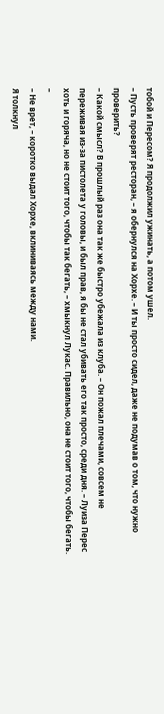тобой и Пересом? Я продолжил ужинать, а потом ушел.
– Пусть проверят ресторан, – я обернулся на Хорхе. – И ты просто сидел, даже не подумав о том, что нужно проверить?
– Какой смысл? В прошлый раз она так же быстро убежала из клуба. – Он пожал плечами, совсем не переживая из-за пистолета у головы, и был прав, я бы не стал убивать его так просто, среди дня. – Луиза Перес хоть и горяча, но не стоит того, чтобы так бегать, – хмыкнул Лукас. Правильно, она не стоит того, чтобы бегать.
–
– Не врет, – коротко выдал Хорхе, вклиниваясь между нами.
Я толкнул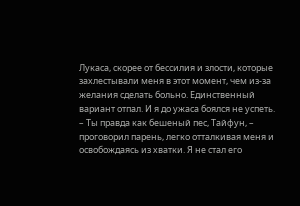Лукаса, скорее от бессилия и злости, которые захлестывали меня в этот момент, чем из-за желания сделать больно. Единственный вариант отпал. И я до ужаса боялся не успеть.
– Ты правда как бешеный пес, Тайфун, – проговорил парень, легко отталкивая меня и освобождаясь из хватки. Я не стал его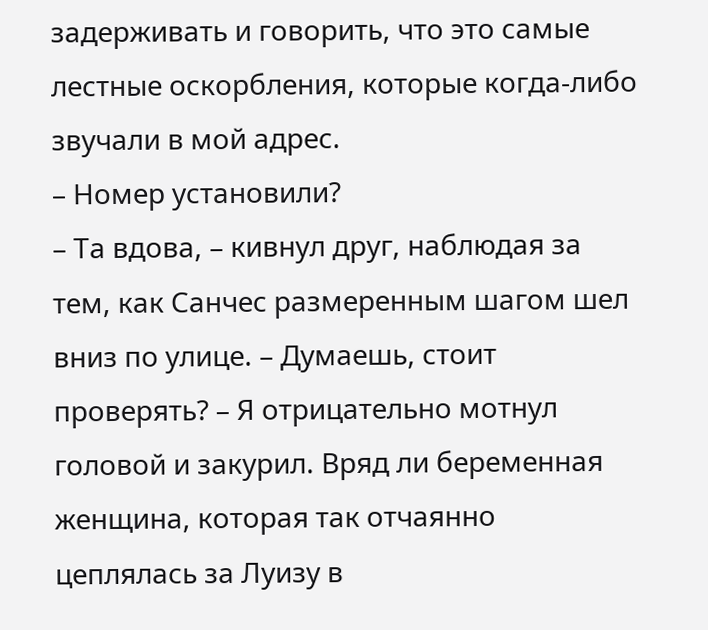задерживать и говорить, что это самые лестные оскорбления, которые когда-либо звучали в мой адрес.
– Номер установили?
– Та вдова, – кивнул друг, наблюдая за тем, как Санчес размеренным шагом шел вниз по улице. – Думаешь, стоит проверять? – Я отрицательно мотнул головой и закурил. Вряд ли беременная женщина, которая так отчаянно цеплялась за Луизу в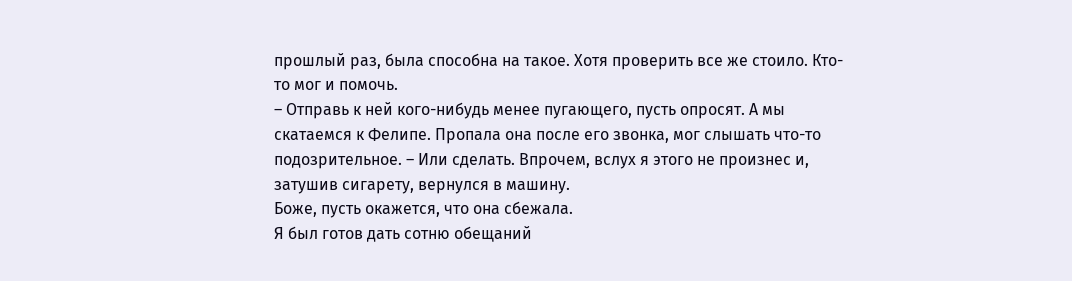прошлый раз, была способна на такое. Хотя проверить все же стоило. Кто-то мог и помочь.
– Отправь к ней кого-нибудь менее пугающего, пусть опросят. А мы скатаемся к Фелипе. Пропала она после его звонка, мог слышать что-то подозрительное. – Или сделать. Впрочем, вслух я этого не произнес и, затушив сигарету, вернулся в машину.
Боже, пусть окажется, что она сбежала.
Я был готов дать сотню обещаний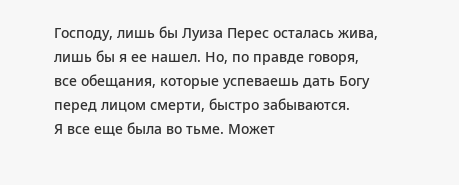Господу, лишь бы Луиза Перес осталась жива, лишь бы я ее нашел. Но, по правде говоря, все обещания, которые успеваешь дать Богу перед лицом смерти, быстро забываются.
Я все еще была во тьме. Может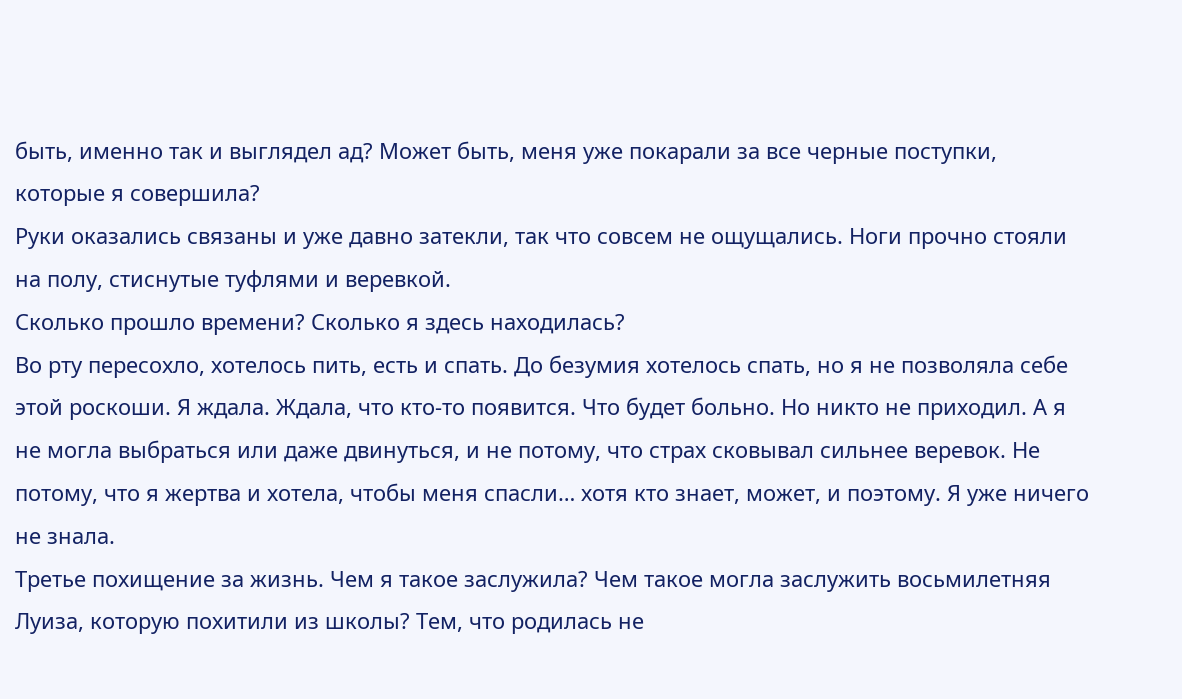быть, именно так и выглядел ад? Может быть, меня уже покарали за все черные поступки, которые я совершила?
Руки оказались связаны и уже давно затекли, так что совсем не ощущались. Ноги прочно стояли на полу, стиснутые туфлями и веревкой.
Сколько прошло времени? Сколько я здесь находилась?
Во рту пересохло, хотелось пить, есть и спать. До безумия хотелось спать, но я не позволяла себе этой роскоши. Я ждала. Ждала, что кто-то появится. Что будет больно. Но никто не приходил. А я не могла выбраться или даже двинуться, и не потому, что страх сковывал сильнее веревок. Не потому, что я жертва и хотела, чтобы меня спасли… хотя кто знает, может, и поэтому. Я уже ничего не знала.
Третье похищение за жизнь. Чем я такое заслужила? Чем такое могла заслужить восьмилетняя Луиза, которую похитили из школы? Тем, что родилась не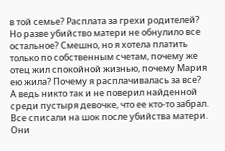в той семье? Расплата за грехи родителей? Но разве убийство матери не обнулило все остальное? Смешно, но я хотела платить только по собственным счетам, почему же отец жил спокойной жизнью, почему Мария ею жила? Почему я расплачивалась за все?
А ведь никто так и не поверил найденной среди пустыря девочке, что ее кто-то забрал. Все списали на шок после убийства матери.
Они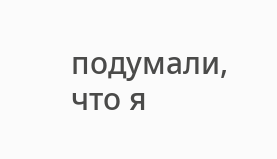подумали, что я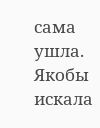сама ушла. Якобы искала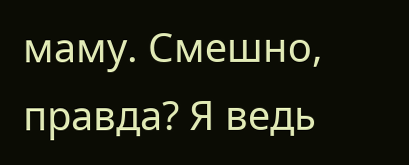маму. Смешно, правда? Я ведь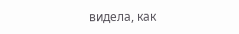видела, как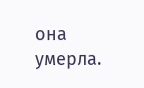она умерла.